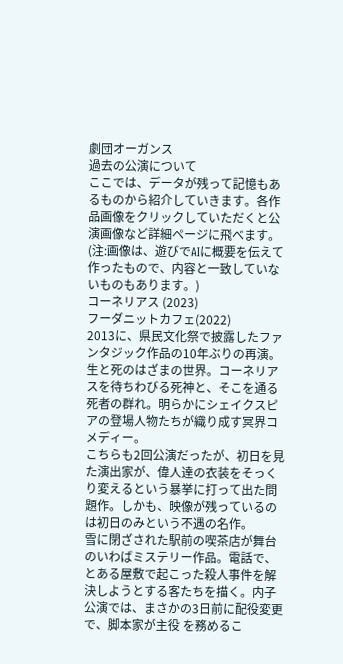劇団オーガンス
過去の公演について
ここでは、データが残って記憶もあるものから紹介していきます。各作品画像をクリックしていただくと公演画像など詳細ページに飛べます。
(注:画像は、遊びでAIに概要を伝えて作ったもので、内容と一致していないものもあります。)
コーネリアス (2023)
フーダニットカフェ(2022)
2013に、県民文化祭で披露したファンタジック作品の10年ぶりの再演。
生と死のはざまの世界。コーネリアスを待ちわびる死神と、そこを通る死者の群れ。明らかにシェイクスピアの登場人物たちが織り成す冥界コメディー。
こちらも2回公演だったが、初日を見た演出家が、偉人達の衣装をそっくり変えるという暴挙に打って出た問題作。しかも、映像が残っているのは初日のみという不遇の名作。
雪に閉ざされた駅前の喫茶店が舞台のいわばミステリー作品。電話で、とある屋敷で起こった殺人事件を解決しようとする客たちを描く。内子公演では、まさかの3日前に配役変更で、脚本家が主役 を務めるこ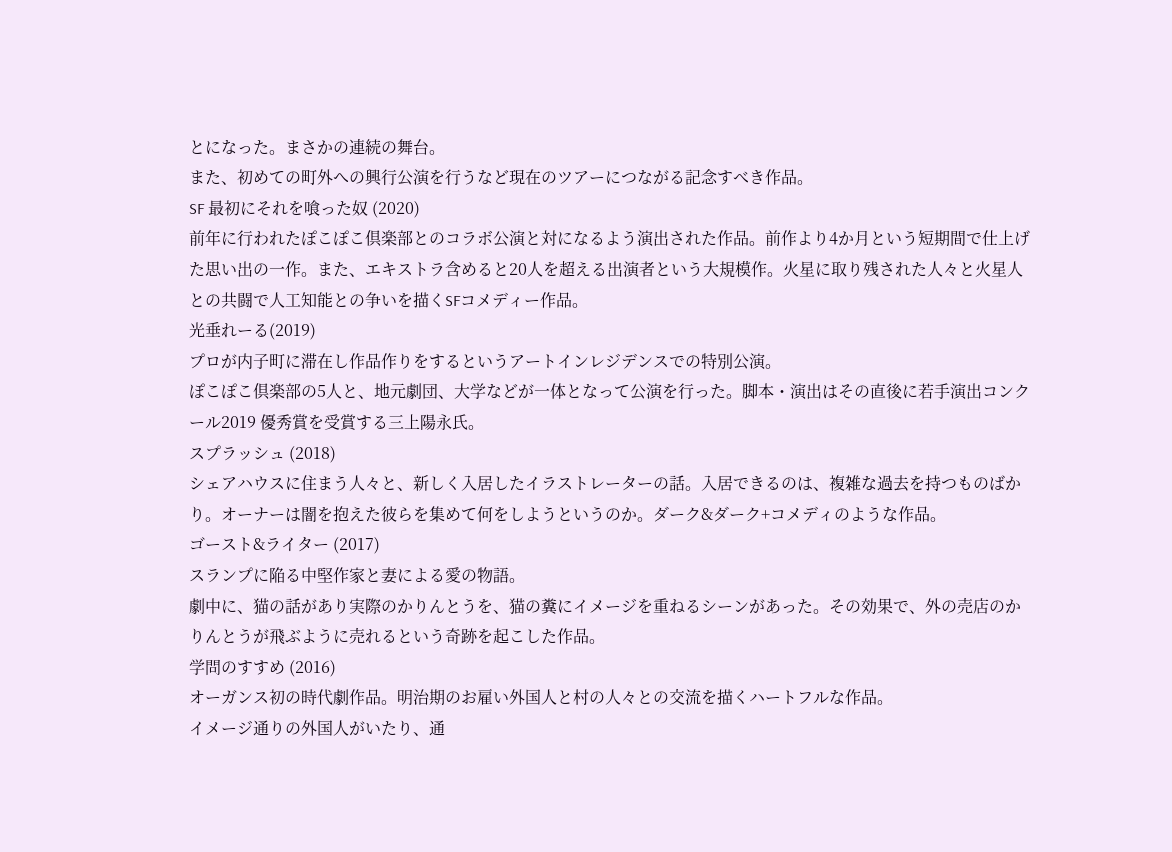とになった。まさかの連続の舞台。
また、初めての町外への興行公演を行うなど現在のツアーにつながる記念すべき作品。
SF 最初にそれを喰った奴 (2020)
前年に行われたぽこぽこ倶楽部とのコラボ公演と対になるよう演出された作品。前作より4か月という短期間で仕上げた思い出の一作。また、エキストラ含めると20人を超える出演者という大規模作。火星に取り残された人々と火星人との共闘で人工知能との争いを描くSFコメディー作品。
光垂れーる(2019)
プロが内子町に滞在し作品作りをするというアートインレジデンスでの特別公演。
ぽこぽこ倶楽部の5人と、地元劇団、大学などが一体となって公演を行った。脚本・演出はその直後に若手演出コンクール2019 優秀賞を受賞する三上陽永氏。
スプラッシュ (2018)
シェアハウスに住まう人々と、新しく入居したイラストレーターの話。入居できるのは、複雑な過去を持つものばかり。オーナーは闇を抱えた彼らを集めて何をしようというのか。ダーク&ダーク+コメディのような作品。
ゴースト&ライター (2017)
スランプに陥る中堅作家と妻による愛の物語。
劇中に、猫の話があり実際のかりんとうを、猫の糞にイメージを重ねるシーンがあった。その効果で、外の売店のかりんとうが飛ぶように売れるという奇跡を起こした作品。
学問のすすめ (2016)
オーガンス初の時代劇作品。明治期のお雇い外国人と村の人々との交流を描くハートフルな作品。
イメージ通りの外国人がいたり、通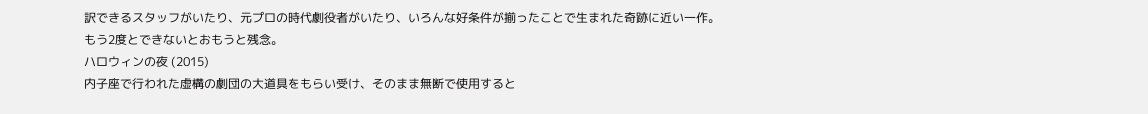訳できるスタッフがいたり、元プロの時代劇役者がいたり、いろんな好条件が揃ったことで生まれた奇跡に近い一作。もう2度とできないとおもうと残念。
ハロウィンの夜 (2015)
内子座で行われた虚構の劇団の大道具をもらい受け、そのまま無断で使用すると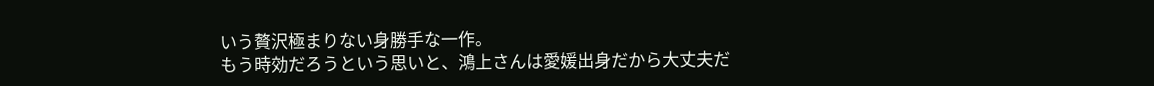いう贅沢極まりない身勝手な一作。
もう時効だろうという思いと、鴻上さんは愛媛出身だから大丈夫だ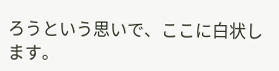ろうという思いで、ここに白状します。